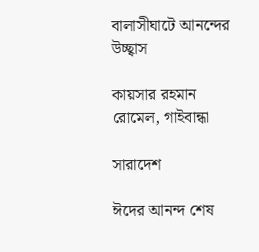বালাসীঘাটে আনন্দের উচ্ছ্বাস

কায়সার রহমান রোমেল, গাইবান্ধা

সারাদেশ

ঈদের আনন্দ শেষ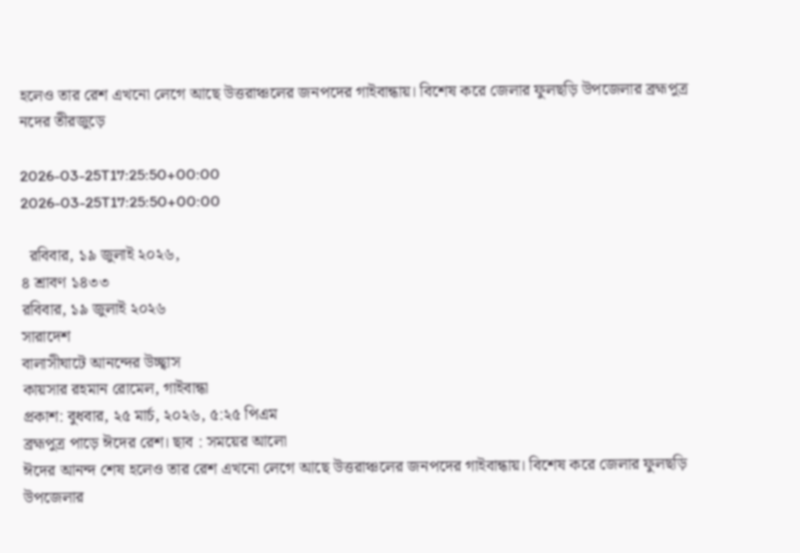হলেও তার রেশ এখনো লেগে আছে উত্তরাঞ্চলের জনপদের গাইবান্ধায়। বিশেষ করে জেলার ফুলছড়ি উপজেলার ব্রহ্মপুত্র নদের তীরজুড়ে

2026-03-25T17:25:50+00:00
2026-03-25T17:25:50+00:00

  রবিবার, ১৯ জুলাই ২০২৬,
৪ শ্রাবণ ১৪৩৩
রবিবার, ১৯ জুলাই ২০২৬
সারাদেশ
বালাসীঘাটে আনন্দের উচ্ছ্বাস
কায়সার রহমান রোমেল, গাইবান্ধা
প্রকাশ: বুধবার, ২৫ মার্চ, ২০২৬, ৫:২৫ পিএম
ব্রহ্মপুত্র পাড়ে ঈদের রেশ। ছাব : সময়ের আলো
ঈদের আনন্দ শেষ হলেও তার রেশ এখনো লেগে আছে উত্তরাঞ্চলের জনপদের গাইবান্ধায়। বিশেষ করে জেলার ফুলছড়ি উপজেলার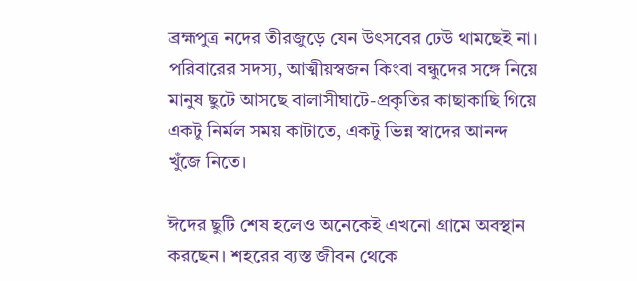ব্রহ্মপুত্র নদের তীরজুড়ে যেন উৎসবের ঢেউ থামছেই না। পরিবারের সদস্য, আত্মীয়স্বজন কিংবা বন্ধুদের সঙ্গে নিয়ে মানুষ ছুটে আসছে বালাসীঘাটে-প্রকৃতির কাছাকাছি গিয়ে একটু নির্মল সময় কাটাতে, একটু ভিন্ন স্বাদের আনন্দ খুঁজে নিতে।

ঈদের ছুটি শেষ হলেও অনেকেই এখনো গ্রামে অবস্থান করছেন। শহরের ব্যস্ত জীবন থেকে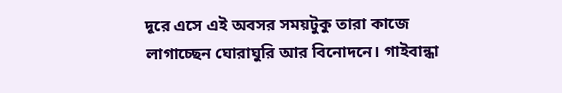দূরে এসে এই অবসর সময়টুকু তারা কাজে লাগাচ্ছেন ঘোরাঘুরি আর বিনোদনে। গাইবান্ধা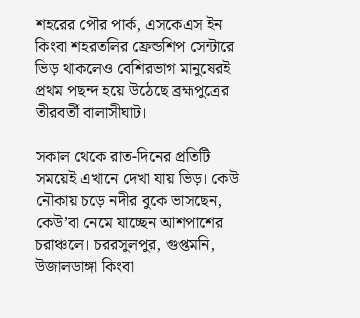শহরের পৌর পার্ক, এসকেএস ইন কিংবা শহরতলির ফ্রেন্ডশিপ সেন্টারে ভিড় থাকলেও বেশিরভাগ মানুষেরই প্রথম পছন্দ হয়ে উঠেছে ব্রহ্মপুত্রের তীরবর্তী বালাসীঘাট।

সকাল থেকে রাত-দিনের প্রতিটি সময়েই এখানে দেখা যায় ভিড়। কেউ নৌকায় চড়ে নদীর বুকে ভাসছেন, কেউ’বা নেমে যাচ্ছেন আশপাশের চরাঞ্চলে। চররসুলপুর, গুপ্তমনি, উজালডাঙ্গা কিংবা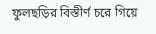ফুলছড়ির বিস্তীর্ণ চরে গিয়ে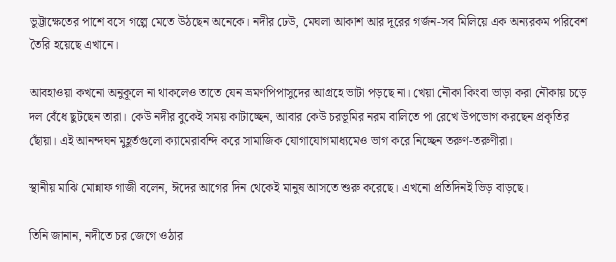ভুট্টাক্ষেতের পাশে বসে গল্পে মেতে উঠছেন অনেকে। নদীর ঢেউ, মেঘলা আকাশ আর দূরের গর্জন-সব মিলিয়ে এক অন্যরকম পরিবেশ তৈরি হয়েছে এখানে।

আবহাওয়া কখনো অনুকূলে না থাকলেও তাতে যেন ভ্রমণপিপাসুদের আগ্রহে ভাটা পড়ছে না। খেয়া নৌকা কিংবা ভাড়া করা নৌকায় চড়ে দল বেঁধে ছুটছেন তারা। কেউ নদীর বুকেই সময় কাটাচ্ছেন, আবার কেউ চরভূমির নরম বালিতে পা রেখে উপভোগ করছেন প্রকৃতির ছোঁয়া। এই আনন্দঘন মুহূর্তগুলো ক্যামেরাবন্দি করে সামাজিক যোগাযোগমাধ্যমেও ভাগ করে নিচ্ছেন তরুণ-তরুণীরা।

স্থানীয় মাঝি মোন্নাফ গাজী বলেন, ঈদের আগের দিন থেকেই মানুষ আসতে শুরু করেছে। এখনো প্রতিদিনই ভিড় বাড়ছে।

তিনি জানান, নদীতে চর জেগে ওঠার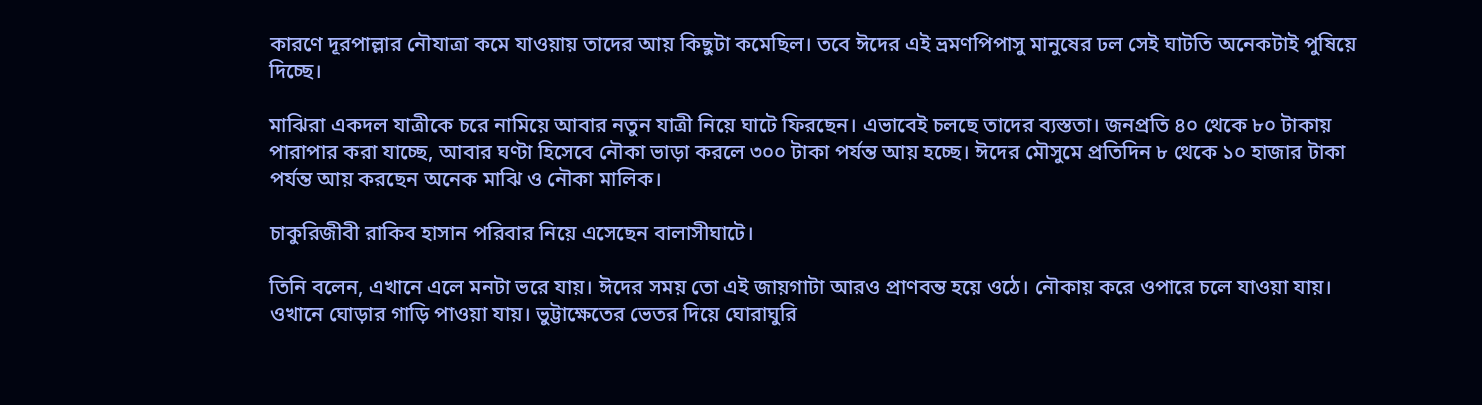কারণে দূরপাল্লার নৌযাত্রা কমে যাওয়ায় তাদের আয় কিছুটা কমেছিল। তবে ঈদের এই ভ্রমণপিপাসু মানুষের ঢল সেই ঘাটতি অনেকটাই পুষিয়ে দিচ্ছে।

মাঝিরা একদল যাত্রীকে চরে নামিয়ে আবার নতুন যাত্রী নিয়ে ঘাটে ফিরছেন। এভাবেই চলছে তাদের ব্যস্ততা। জনপ্রতি ৪০ থেকে ৮০ টাকায় পারাপার করা যাচ্ছে, আবার ঘণ্টা হিসেবে নৌকা ভাড়া করলে ৩০০ টাকা পর্যন্ত আয় হচ্ছে। ঈদের মৌসুমে প্রতিদিন ৮ থেকে ১০ হাজার টাকা পর্যন্ত আয় করছেন অনেক মাঝি ও নৌকা মালিক।

চাকুরিজীবী রাকিব হাসান পরিবার নিয়ে এসেছেন বালাসীঘাটে।

তিনি বলেন, এখানে এলে মনটা ভরে যায়। ঈদের সময় তো এই জায়গাটা আরও প্রাণবন্ত হয়ে ওঠে। নৌকায় করে ওপারে চলে যাওয়া যায়। ওখানে ঘোড়ার গাড়ি পাওয়া যায়। ভুট্টাক্ষেতের ভেতর দিয়ে ঘোরাঘুরি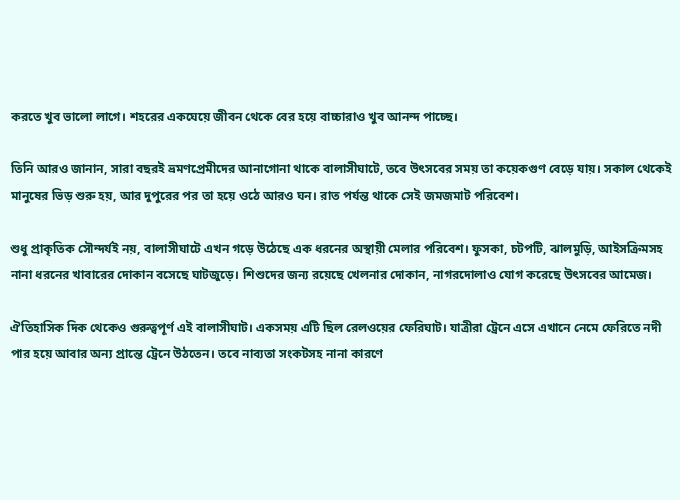করতে খুব ভালো লাগে। শহরের একঘেয়ে জীবন থেকে বের হয়ে বাচ্চারাও খুব আনন্দ পাচ্ছে।

তিনি আরও জানান, সারা বছরই ভ্রমণপ্রেমীদের আনাগোনা থাকে বালাসীঘাটে, তবে উৎসবের সময় তা কয়েকগুণ বেড়ে যায়। সকাল থেকেই মানুষের ভিড় শুরু হয়, আর দুপুরের পর তা হয়ে ওঠে আরও ঘন। রাত পর্যন্ত থাকে সেই জমজমাট পরিবেশ।

শুধু প্রাকৃতিক সৌন্দর্যই নয়, বালাসীঘাটে এখন গড়ে উঠেছে এক ধরনের অস্থায়ী মেলার পরিবেশ। ফুসকা, চটপটি, ঝালমুড়ি, আইসক্রিমসহ নানা ধরনের খাবারের দোকান বসেছে ঘাটজুড়ে। শিশুদের জন্য রয়েছে খেলনার দোকান, নাগরদোলাও যোগ করেছে উৎসবের আমেজ।

ঐতিহাসিক দিক থেকেও গুরুত্বপূর্ণ এই বালাসীঘাট। একসময় এটি ছিল রেলওয়ের ফেরিঘাট। যাত্রীরা ট্রেনে এসে এখানে নেমে ফেরিতে নদী পার হয়ে আবার অন্য প্রান্তে ট্রেনে উঠতেন। তবে নাব্যতা সংকটসহ নানা কারণে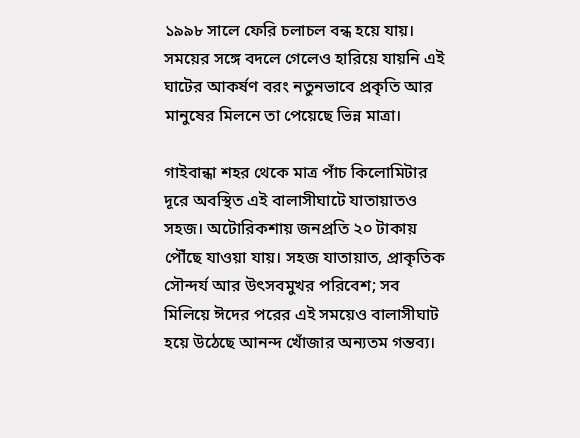১৯৯৮ সালে ফেরি চলাচল বন্ধ হয়ে যায়। সময়ের সঙ্গে বদলে গেলেও হারিয়ে যায়নি এই ঘাটের আকর্ষণ বরং নতুনভাবে প্রকৃতি আর মানুষের মিলনে তা পেয়েছে ভিন্ন মাত্রা।

গাইবান্ধা শহর থেকে মাত্র পাঁচ কিলোমিটার দূরে অবস্থিত এই বালাসীঘাটে যাতায়াতও সহজ। অটোরিকশায় জনপ্রতি ২০ টাকায় পৌঁছে যাওয়া যায়। সহজ যাতায়াত, প্রাকৃতিক সৌন্দর্য আর উৎসবমুখর পরিবেশ; সব মিলিয়ে ঈদের পরের এই সময়েও বালাসীঘাট হয়ে উঠেছে আনন্দ খোঁজার অন্যতম গন্তব্য।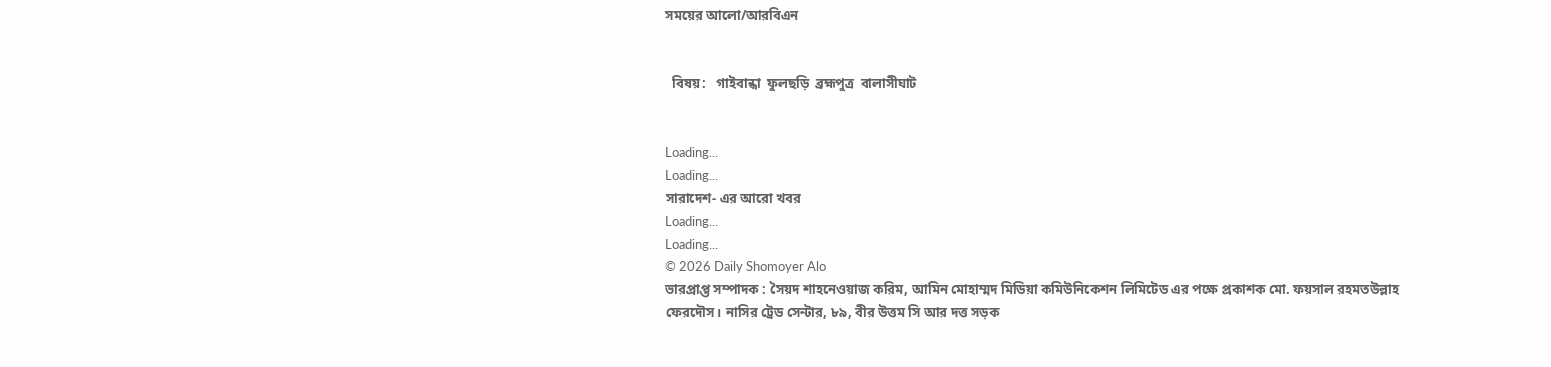সময়ের আলো/আরবিএন


  বিষয়:   গাইবান্ধা  ফুলছড়ি  ব্রহ্মপুত্র  বালাসীঘাট


Loading...
Loading...
সারাদেশ- এর আরো খবর
Loading...
Loading...
© 2026 Daily Shomoyer Alo
ভারপ্রাপ্ত সম্পাদক : সৈয়দ শাহনেওয়াজ করিম, আমিন মোহাম্মদ মিডিয়া কমিউনিকেশন লিমিটেড এর পক্ষে প্রকাশক মো. ফয়সাল রহমতউল্লাহ ফেরদৌস। নাসির ট্রেড সেন্টার, ৮৯, বীর উত্তম সি আর দত্ত সড়ক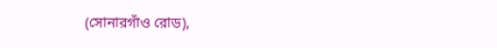(সোনারগাঁও রোড),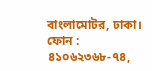বাংলামোটর, ঢাকা।
ফোন : ৪১০৬২৩৬৮-৭৪,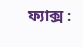ফ্যাক্স :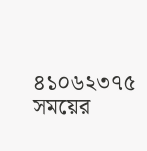৪১০৬২৩৭৫
সময়ের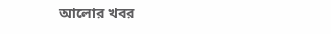আলোর খবর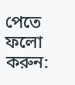পেতে ফলো করুন: